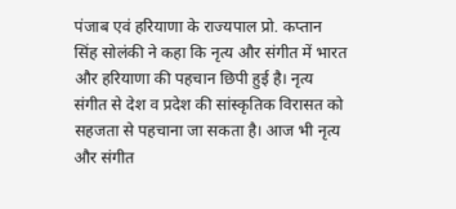पंजाब एवं हरियाणा के राज्यपाल प्रो. कप्तान सिंह सोलंकी ने कहा कि नृत्य और संगीत में भारत और हरियाणा की पहचान छिपी हुई है। नृत्य संगीत से देश व प्रदेश की सांस्कृतिक विरासत को सहजता से पहचाना जा सकता है। आज भी नृत्य और संगीत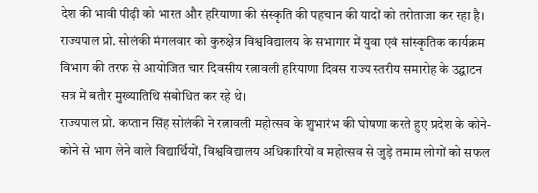देश की भावी पीढ़ी को भारत और हरियाणा की संस्कृति की पहचान की यादों को तरोताजा कर रहा है। राज्यपाल प्रो. सोलंकी मंगलवार को कुरुक्षेत्र विश्वविद्यालय के सभागार में युवा एवं सांस्कृतिक कार्यक्रम विभाग की तरफ से आयोजित चार दिवसीय रत्नावली हरियाणा दिवस राज्य स्तरीय समारोह के उद्घाटन सत्र में बतौर मुख्यातिथि संबोधित कर रहे थे।
राज्यपाल प्रो. कप्तान सिंह सोलंकी ने रत्नावली महोत्सव के शुभारंभ की घोषणा करते हुए प्रदेश के कोने-कोने से भाग लेने वाले विद्यार्थियों, विश्वविद्यालय अधिकारियों व महोत्सव से जुड़े तमाम लोगों को सफल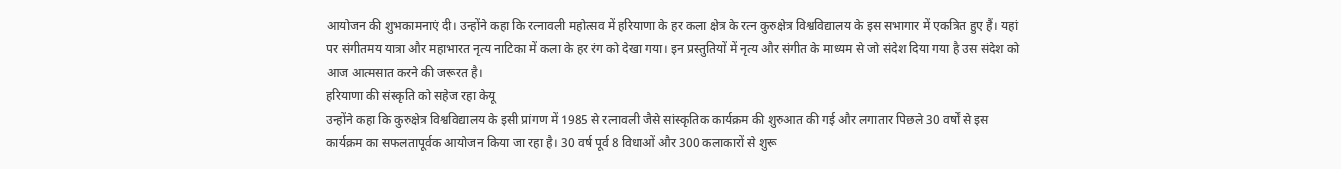आयोजन की शुभकामनाएं दी। उन्होंने कहा कि रत्नावली महोत्सव में हरियाणा के हर कला क्षेत्र के रत्न कुरुक्षेत्र विश्वविद्यालय के इस सभागार में एकत्रित हुए हैं। यहां पर संगीतमय यात्रा और महाभारत नृत्य नाटिका में कला के हर रंग को देखा गया। इन प्रस्तुतियों में नृत्य और संगीत के माध्यम से जो संदेश दिया गया है उस संदेश को आज आत्मसात करने की जरूरत है।
हरियाणा की संस्कृति को सहेज रहा केयू
उन्होंने कहा कि कुरुक्षेत्र विश्वविद्यालय के इसी प्रांगण में 1985 से रत्नावली जैसे सांस्कृतिक कार्यक्रम की शुरुआत की गई और लगातार पिछले 30 वर्षों से इस कार्यक्रम का सफलतापूर्वक आयोजन किया जा रहा है। 30 वर्ष पूर्व 8 विधाओं और 300 कलाकारों से शुरू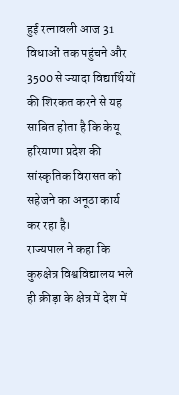हुई रत्नावली आज 31 विधाओं तक पहुंचने और 3500 से ज्यादा विद्यार्थियों की शिरकत करने से यह साबित होता है कि केयू हरियाणा प्रदेश की सांस्कृतिक विरासत को सहेजने का अनूठा कार्य कर रहा है।
राज्यपाल ने कहा कि कुरुक्षेत्र विश्वविद्यालय भले ही क्रीड़ा के क्षेत्र में देश में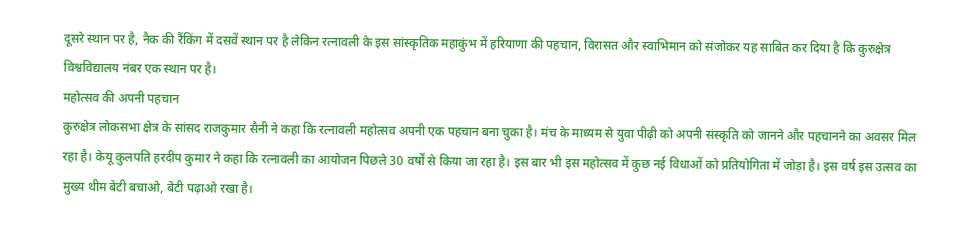दूसरे स्थान पर है, नैक की रैंकिंग में दसवें स्थान पर है लेकिन रत्नावली के इस सांस्कृतिक महाकुंभ में हरियाणा की पहचान, विरासत और स्वाभिमान को संजोकर यह साबित कर दिया है कि कुरुक्षेत्र विश्वविद्यालय नंबर एक स्थान पर है।
महोत्सव की अपनी पहचान
कुरुक्षेत्र लोकसभा क्षेत्र के सांसद राजकुमार सैनी ने कहा कि रत्नावली महोत्सव अपनी एक पहचान बना चुका है। मंच के माध्यम से युवा पीढ़ी को अपनी संस्कृति को जानने और पहचानने का अवसर मिल रहा है। केयू कुलपति हरदीप कुमार ने कहा कि रत्नावली का आयोजन पिछले 30 वर्षों से किया जा रहा है। इस बार भी इस महोत्सव में कुछ नई विधाओं को प्रतियोगिता में जोड़ा है। इस वर्ष इस उत्सव का मुख्य थीम बेटी बचाओ, बेटी पढ़ाओ रखा है।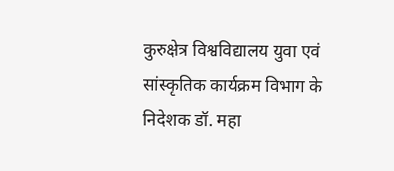कुरुक्षेत्र विश्वविद्यालय युवा एवं सांस्कृतिक कार्यक्रम विभाग के निदेशक डॉ. महा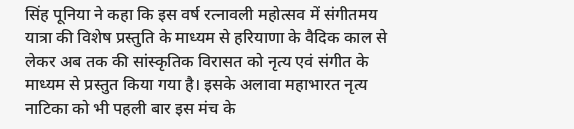सिंह पूनिया ने कहा कि इस वर्ष रत्नावली महोत्सव में संगीतमय यात्रा की विशेष प्रस्तुति के माध्यम से हरियाणा के वैदिक काल से लेकर अब तक की सांस्कृतिक विरासत को नृत्य एवं संगीत के माध्यम से प्रस्तुत किया गया है। इसके अलावा महाभारत नृत्य नाटिका को भी पहली बार इस मंच के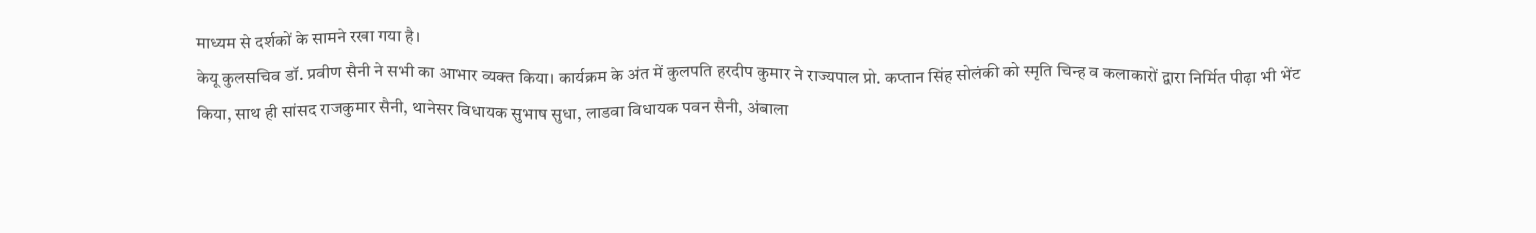माध्यम से दर्शकों के सामने रखा गया है।
केयू कुलसचिव डॉ. प्रवीण सैनी ने सभी का आभार व्यक्त किया। कार्यक्रम के अंत में कुलपति हरदीप कुमार ने राज्यपाल प्रो. कप्तान सिंह सोलंकी को स्मृति चिन्ह व कलाकारों द्वारा निर्मित पीढ़ा भी भेंट किया, साथ ही सांसद राजकुमार सैनी, थानेसर विधायक सुभाष सुधा, लाडवा विधायक पवन सैनी, अंबाला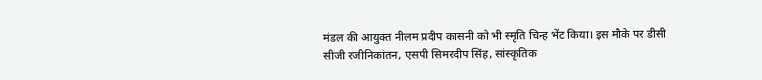मंडल की आयुक्त नीलम प्रदीप कासनी को भी स्मृति चिन्ह भेंट किया। इस मौके पर डीसी सीजी रजीनिकांतन, एसपी सिमरदीप सिंह, सांस्कृतिक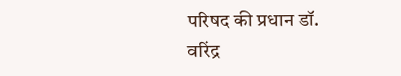परिषद की प्रधान डॉ. वरिंद्र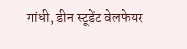गांधी, डीन स्टूडेंट वेलफेयर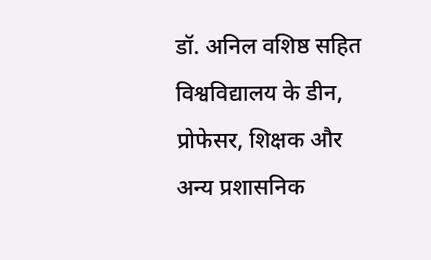डॉ. अनिल वशिष्ठ सहित विश्वविद्यालय के डीन, प्रोफेसर, शिक्षक और अन्य प्रशासनिक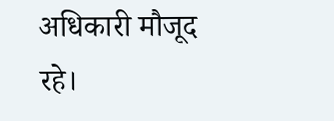अधिकारी मौजूद रहे।